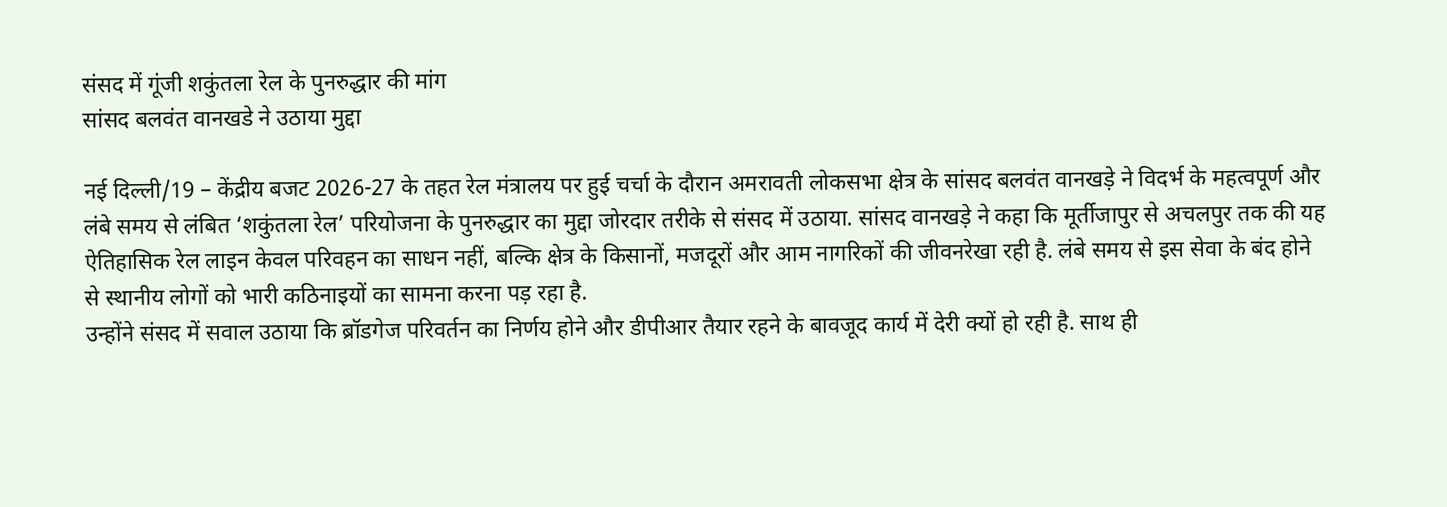संसद में गूंजी शकुंतला रेल के पुनरुद्धार की मांग
सांसद बलवंत वानखडे ने उठाया मुद्दा

नई दिल्ली/19 – केंद्रीय बजट 2026-27 के तहत रेल मंत्रालय पर हुई चर्चा के दौरान अमरावती लोकसभा क्षेत्र के सांसद बलवंत वानखड़े ने विदर्भ के महत्वपूर्ण और लंबे समय से लंबित ‘शकुंतला रेल’ परियोजना के पुनरुद्धार का मुद्दा जोरदार तरीके से संसद में उठाया. सांसद वानखड़े ने कहा कि मूर्तीजापुर से अचलपुर तक की यह ऐतिहासिक रेल लाइन केवल परिवहन का साधन नहीं, बल्कि क्षेत्र के किसानों, मजदूरों और आम नागरिकों की जीवनरेखा रही है. लंबे समय से इस सेवा के बंद होने से स्थानीय लोगों को भारी कठिनाइयों का सामना करना पड़ रहा है.
उन्होंने संसद में सवाल उठाया कि ब्रॉडगेज परिवर्तन का निर्णय होने और डीपीआर तैयार रहने के बावजूद कार्य में देरी क्यों हो रही है. साथ ही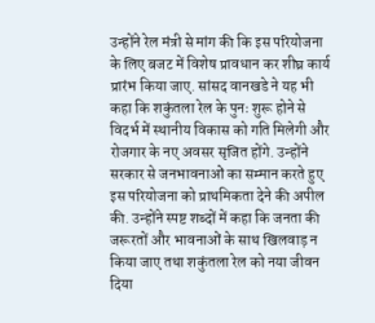उन्होंने रेल मंत्री से मांग की कि इस परियोजना के लिए बजट में विशेष प्रावधान कर शीघ्र कार्य प्रारंभ किया जाए. सांसद वानखडे ने यह भी कहा कि शकुंतला रेल के पुनः शुरू होने से विदर्भ में स्थानीय विकास को गति मिलेगी और रोजगार के नए अवसर सृजित होंगे. उन्होंने सरकार से जनभावनाओं का सम्मान करते हुए इस परियोजना को प्राथमिकता देने की अपील की. उन्होंने स्पष्ट शब्दों में कहा कि जनता की जरूरतों और भावनाओं के साथ खिलवाड़ न किया जाए तथा शकुंतला रेल को नया जीवन दिया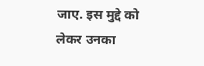जाए. इस मुद्दे को लेकर उनका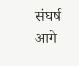संघर्ष आगे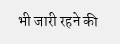भी जारी रहने की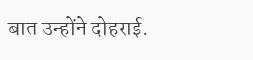बात उन्होंने दोहराई.